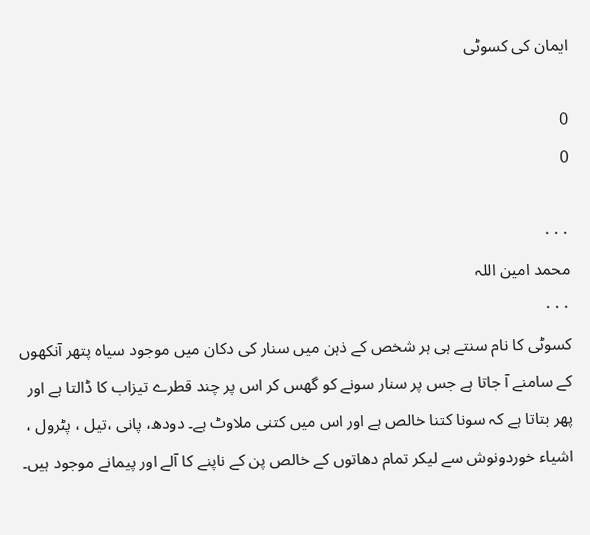ایمان کی کسوٹی

0
0

۰۰۰
محمد امین اللہ
۰۰۰
کسوٹی کا نام سنتے ہی ہر شخص کے ذہن میں سنار کی دکان میں موجود سیاہ پتھر آنکھوں کے سامنے آ جاتا ہے جس پر سنار سونے کو گھس کر اس پر چند قطرے تیزاب کا ڈالتا ہے اور پھر بتاتا ہے کہ سونا کتنا خالص ہے اور اس میں کتنی ملاوٹ ہے۔ دودھ، پانی ،تیل ، پٹرول ، اشیاء خوردونوش سے لیکر تمام دھاتوں کے خالص پن کے ناپنے کا آلے اور پیمانے موجود ہیں۔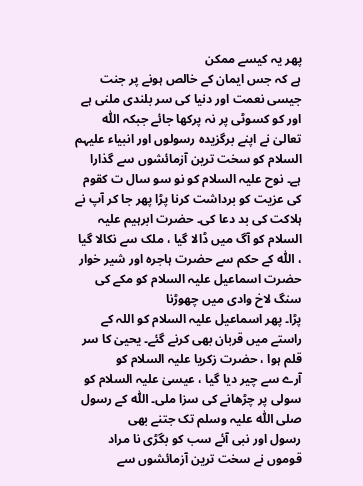پھر یہ کیسے ممکن
ہے کہ جس ایمان کے خالص ہونے پر جنت جیسی نعمت اور دنیا کی سر بلندی ملنی ہے اور کو کسوٹی پر نہ پرکھا جائے جبکہ اللّٰہ
تعالیٰ نے اپنے برگزیدہ رسولوں اور انبیاء علیہم السلام کو سخت ترین آزمائشوں سے گذارا ہے۔ نوح علیہ السلام کو نو سو سال ت کقوم کی عزیت کو برداشت کرنا پڑا پھر جا کر آپ نے ہلاکت کی بد دعا کی۔ حضرت ابرہیم علیہ السلام کو آگ میں ڈالا گیا ، ملک سے نکالا گیا ، اللّٰہ کے حکم سے حضرت ہاجرہ اور شیر خوار حضرت اسماعیل علیہ السلام کو مکے کی سنگ لاخ وادی میں چھوڑنا
پڑا۔ پھر اسماعیل علیہ السلام کو اللہ کے راستے میں قربان بھی کرنے گئے۔ یحییٰ کا سر قلم ہوا ، حضرت زکریا علیہ السلام کو
آرے سے چیر دیا گیا ، عیسیٰ علیہ السلام کو سولی پر چڑھانے کی سزا ملی۔ اللّٰہ کے رسول صلی اللّٰہ علیہ وسلم تک جتنے بھی
رسول اور نبی آئے سب کو بگڑی نا مراد قوموں نے سخت ترین آزمائشوں سے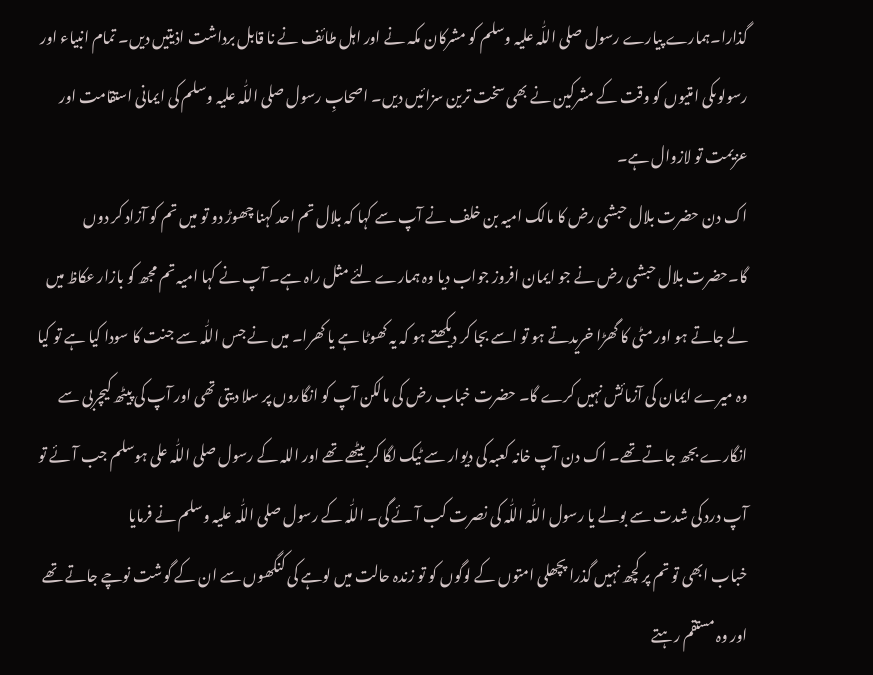گذارا۔ہمارے پیارے رسول صلی اللّٰہ علیہ وسلم کو مشرکان مکہ نے اور اہل طائف نے نا قابل برداشت اذیتیں دیں۔ تمام انبیاء اور رسولوںکی امتیوں کو وقت کے مشرکین نے بھی سخت ترین سزائیں دیں۔ اصحابِ رسول صلی اللّٰہ علیہ وسلم کی ایمانی استقامت اور عزیمت تو لازوال ہے۔
اک دن حضرت بلال حبشی رض کا مالک امیہ بن خلف نے آپ سے کہا کہ بلال تم احد کہنا چھوڑ دو تو میں تم کو آزاد کر دوں گا۔حضرت بلال حبشی رض نے جو ایمان افروز جواب دیا وہ ہمارے لئے مثل راہ ہے۔ آپ نے کہا امیہ تم مجھ کو بازار عکاظ میں لے جاتے ہو اور مٹی کا گھڑا خریدتے ہو تو اسے بجا کر دیکھتے ہو کہ یہ کھوٹا ہے یا کھرا۔ میں نے جس اللّٰہ سے جنت کا سودا کیا ہے تو کیا وہ میرے ایمان کی آزمائش نہیں کرے گا۔ حضرت خباب رض کی مالکن آپ کو انگاروں پر سلا دیتی تھی اور آپ کی پیٹھ کیچربی سے انگارے بجھ جاتے تھے۔ اک دن آپ خانہ کعبہ کی دیوار سے ٹیک لگا کر بیٹھے تھے اور اللہ کے رسول صلی اللّٰہ علی ہوسلم جب آئے تو آپ درد کی شدت سے بولے یا رسول اللّٰہ اللّٰہ کی نصرت کب آئے گی۔ اللّٰہ کے رسول صلی اللّٰہ علیہ وسلم نے فرمایا
خباب ابھی تو تم پر کچھ نہیں گذرا پچھلی امتوں کے لوگوں کو تو زندہ حالت میں لوہے کی کنگھوں سے ان کے گوشت نوچے جاتے تھے اور وہ مستقم رہتے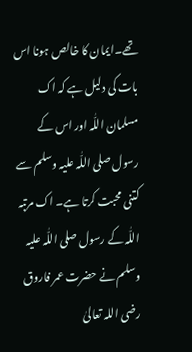تھے۔ایمان کا خالص ہونا اس بات کی دلیل ہے کہ اک مسلمان اللّٰہ اور اس کے رسول صلی اللّٰہ علیہ وسلم سے کتنی محبت کرتا ہے۔ اک مرتبہ اللّٰہ کے رسول صلی اللّٰہ علیہ وسلم نے حضرت عمر فاروق رضی اللہ تعالیٰ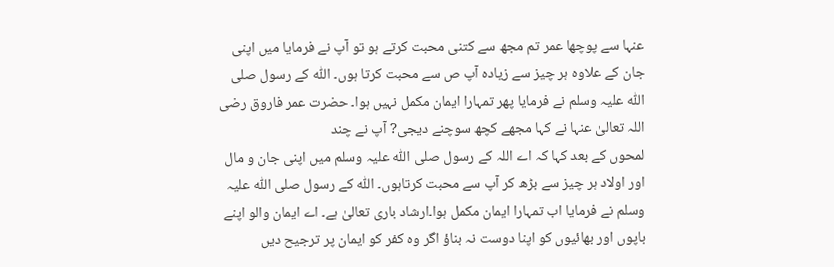عنہا سے پوچھا عمر تم مجھ سے کتنی محبت کرتے ہو تو آپ نے فرمایا میں اپنی جان کے علاوہ ہر چیز سے زیادہ آپ ص سے محبت کرتا ہوں۔ اللّٰہ کے رسول صلی اللّٰہ علیہ وسلم نے فرمایا پھر تمہارا ایمان مکمل نہیں ہوا۔ حضرت عمر فاروق رضی اللہ تعالیٰ عنہا نے کہا مجھے کچھ سوچنے دیجی? آپ نے چند
لمحوں کے بعد کہا کہ اے اللہ کے رسول صلی اللّٰہ علیہ وسلم میں اپنی جان و مال اور اولاد ہر چیز سے بڑھ کر آپ سے محبت کرتاہوں۔ اللّٰہ کے رسول صلی اللّٰہ علیہ وسلم نے فرمایا اب تمہارا ایمان مکمل ہوا۔ارشاد باری تعالیٰ ہے۔ اے ایمان والو اپنے باپوں اور بھائیوں کو اپنا دوست نہ بناؤ اگر وہ کفر کو ایمان پر ترجیح دیں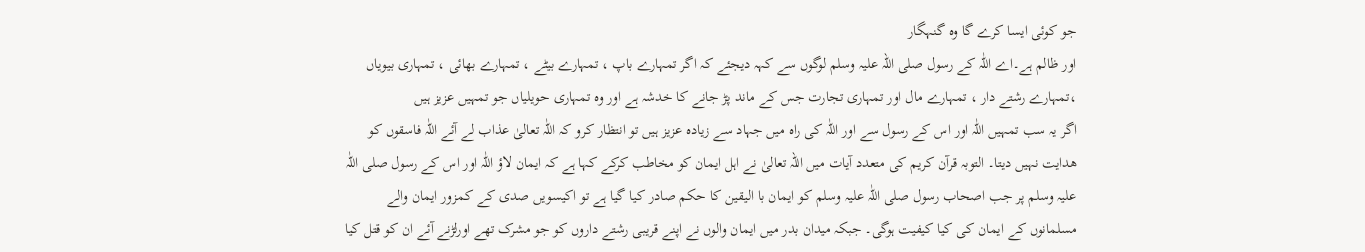جو کوئی ایسا کرے گا وہ گنہگار
اور ظالم ہے۔اے اللّٰہ کے رسول صلی اللہ علیہ وسلم لوگوں سے کہہ دیجئے کہ اگر تمہارے باپ ، تمہارے بیٹے ، تمہارے بھائی ، تمہاری بیویاں ،تمہارے رشتے دار ، تمہارے مال اور تمہاری تجارت جس کے ماند پڑ جانے کا خدشہ ہے اور وہ تمہاری حویلیاں جو تمہیں عزیز ہیں
اگر یہ سب تمہیں اللّٰہ اور اس کے رسول سے اور اللّٰہ کی راہ میں جہاد سے زیادہ عزیز ہیں تو انتظار کرو کہ اللّٰہ تعالیٰ عذاب لے آئے اللّٰہ فاسقوں کو ھدایت نہیں دیتا۔ التوبہ قرآن کریم کی متعدد آیات میں اللہ تعالیٰ نے اہل ایمان کو مخاطب کرکے کہا ہے کہ ایمان لاؤ اللّٰہ اور اس کے رسول صلی اللّٰہ علیہ وسلم پر جب اصحاب رسول صلی اللّٰہ علیہ وسلم کو ایمان با الیقین کا حکم صادر کیا گیا ہے تو اکیسویں صدی کے کمزور ایمان والے مسلمانوں کے ایمان کی کیا کیفیت ہوگی۔ جبکہ میدان بدر میں ایمان والوں نے اپنے قریبی رشتے داروں کو جو مشرک تھے اورلڑنے آئے ان کو قتل کیا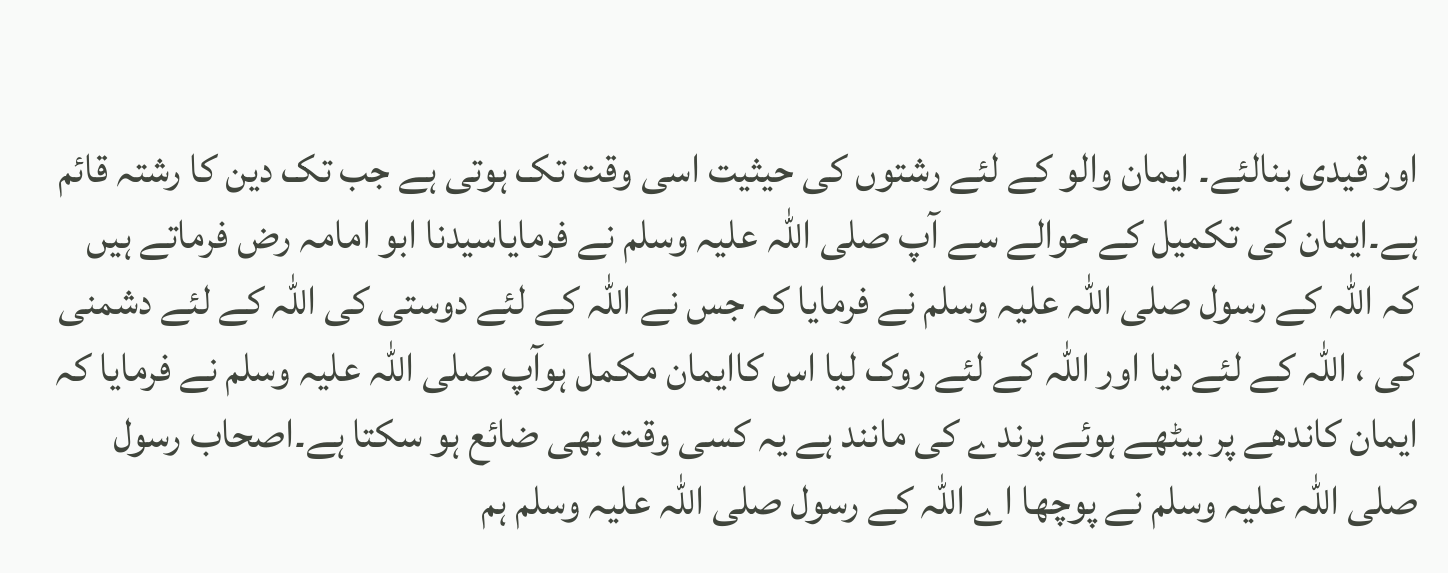اور قیدی بنالئے۔ ایمان والو کے لئے رشتوں کی حیثیت اسی وقت تک ہوتی ہے جب تک دین کا رشتہ قائم ہے۔ایمان کی تکمیل کے حوالے سے آپ صلی اللّٰہ علیہ وسلم نے فرمایاسیدنا ابو امامہ رض فرماتے ہیں کہ اللّٰہ کے رسول صلی اللہ علیہ وسلم نے فرمایا کہ جس نے اللّٰہ کے لئے دوستی کی اللّٰہ کے لئے دشمنی کی ، اللّٰہ کے لئے دیا اور اللّٰہ کے لئے روک لیا اس کاایمان مکمل ہوآپ صلی اللّٰہ علیہ وسلم نے فرمایا کہ ایمان کاندھے پر بیٹھے ہوئے پرندے کی مانند ہے یہ کسی وقت بھی ضائع ہو سکتا ہے۔اصحاب رسول صلی اللّٰہ علیہ وسلم نے پوچھا اے اللّٰہ کے رسول صلی اللّٰہ علیہ وسلم ہم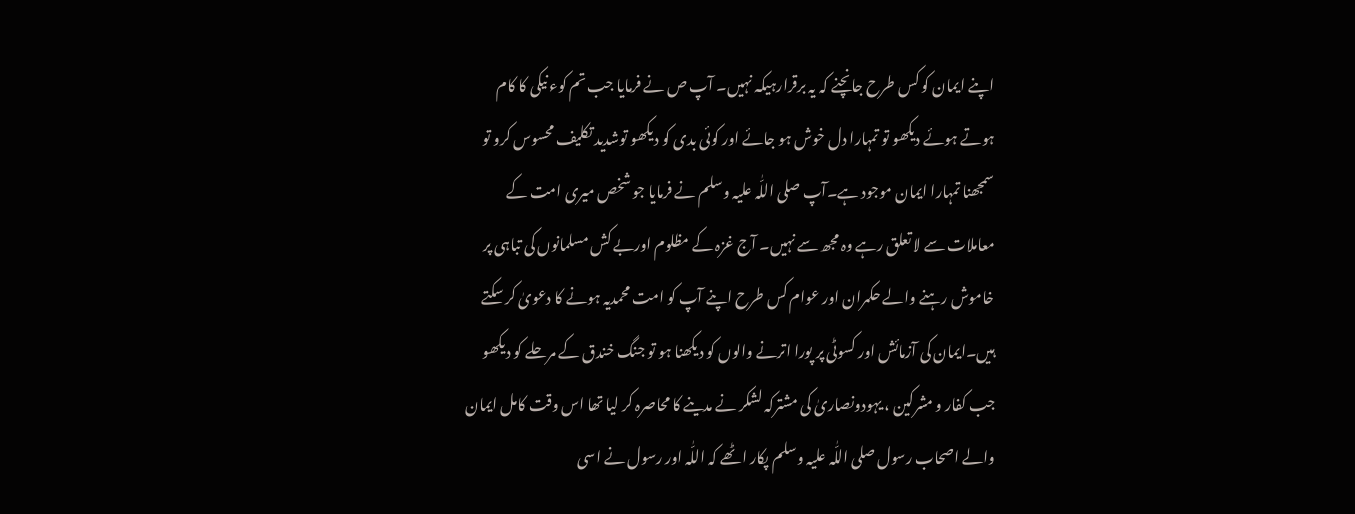اپنے ایمان کو کس طرح جانچنے کہ یہ برقرارہیکہ نہیں۔ آپ ص نے فرمایا جب تم کوء نیکی کا کام ہوتے ہوئے دیکھو تو تمہارا دل خوش ہو جائے اور کوئی بدی کو دیکھو توشدید تکلیف محسوس کرو تو سمجھنا تمہارا ایمان موجود ہے۔آپ صلی اللّٰہ علیہ وسلم نے فرمایا جو شخص میری امت کے معاملات سے لا تعلق رہے وہ مجھ سے نہیں۔ آج غزہ کے مظلوم اوربے کش مسلمانوں کی تباہی پر خاموش رہنے والے حکمران اور عوام کس طرح اپنے آپ کو امت محمدیہ ہونے کا دعویٰ کر سکتے ہیں۔ایمان کی آزمائش اور کسوٹی پر پورا اترنے والوں کو دیکھنا ہو تو جنگ خندق کے مرحلے کو دیکھو جب کفار و مشرکین ، یہودونصاریٰ کی مشترکہ لشکر نے مدینے کا محاصرہ کر لیا تھا اس وقت کامل ایمان والے اصحاب رسول صلی اللّٰہ علیہ وسلم پکار اٹھے کہ اللّٰہ اور رسول نے اسی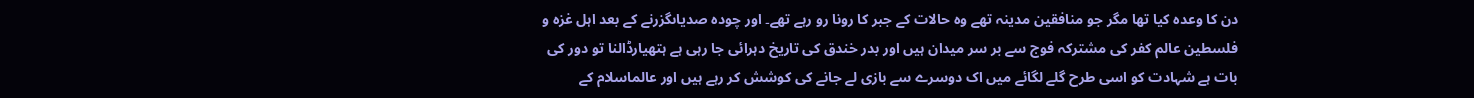دن کا وعدہ کیا تھا مگر جو منافقین مدینہ تھے وہ حالات کے جبر کا رونا رو رہے تھے۔ اور چودہ صدیاںگزرنے کے بعد اہل غزہ و فلسطین عالم کفر کی مشترکہ فوج سے بر سر میدان ہیں اور بدر خندق کی تاریخ دہرائی جا رہی ہے ہتھیارڈالنا تو دور کی بات ہے شہادت کو اسی طرح گلے لگائے میں اک دوسرے سے بازی لے جانے کی کوشش کر رہے ہیں اور عالماسلام کے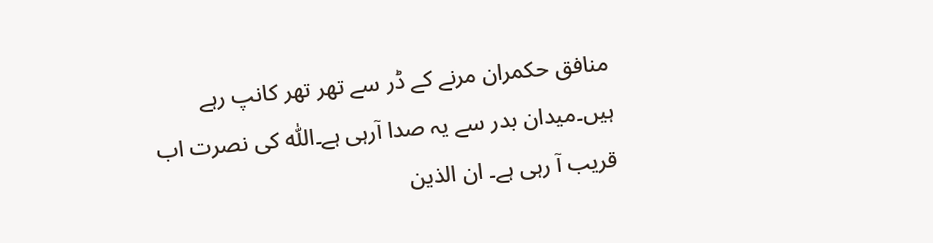منافق حکمران مرنے کے ڈر سے تھر تھر کانپ رہے ہیں۔میدان بدر سے یہ صدا آرہی ہے۔اللّٰہ کی نصرت اب قریب آ رہی ہے۔ ان الذین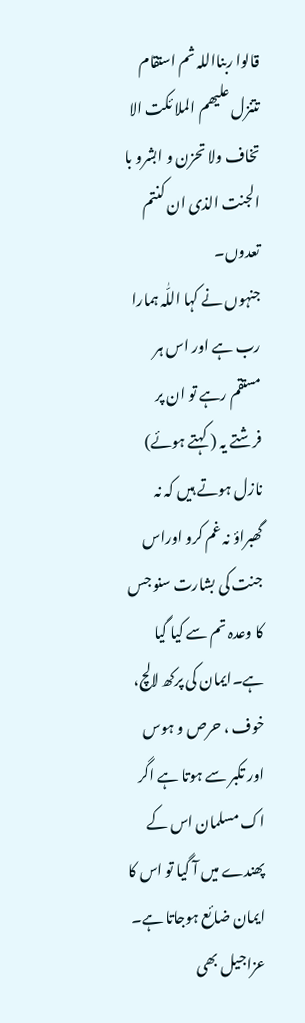قالوا ربنااللہ ثم استقام تتنزل علیھم الملا ئکت الا تخاف ولا تحزن و ابشرو با الجنت الذی ان کنتم تعدوں۔
جنہوں نے کہا اللّٰہ ہمارا رب ہے اور اس ہر مستقم رہے تو ان پر فرشتے یہ ( کہتے ہوئے) نازل ہوتے ہیں کہ نہ گھبراؤ نہ غم کرو اوراس جنت کی بشارت سنو جس کا وعدہ تم سے کیا گیا ہے۔ایمان کی پرکھ لالچ، خوف ، حرص و ہوس اور تکبر سے ہوتا ہے اگر اک مسلمان اس کے پھندے میں آ گیا تو اس کا ایمان ضائع ہوجاتا ہے۔ عزاجیل بھی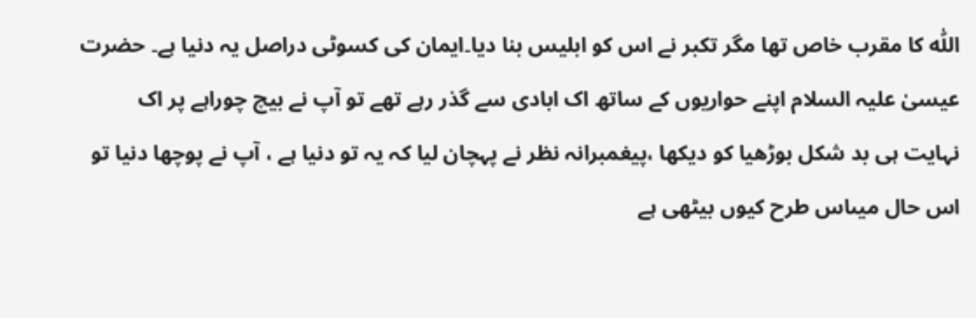اللّٰہ کا مقرب خاص تھا مگر تکبر نے اس کو ابلیس بنا دیا۔ایمان کی کسوٹی دراصل یہ دنیا ہے۔ حضرت عیسیٰ علیہ السلام اپنے حواریوں کے ساتھ اک ابادی سے گذر رہے تھے تو آپ نے بیچ چوراہے پر اک نہایت ہی بد شکل بوڑھیا کو دیکھا ،پیغمبرانہ نظر نے پہچان لیا کہ یہ تو دنیا ہے ، آپ نے پوچھا دنیا تو اس حال میںاس طرح کیوں بیٹھی ہے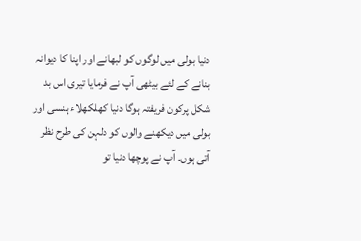دنیا بولی میں لوگوں کو لبھانے اور اپنا کا دیوانہ بنانے کے لئے بیٹھی آپ نے فرمایا تیری اس بد شکل پرکون فریفتہ ہوگا دنیا کھلکھلاء ہنسی اور بولی میں دیکھنے والوں کو دلہن کی طرح نظر آتی ہوں۔ آپ نے پوچھا دنیا تو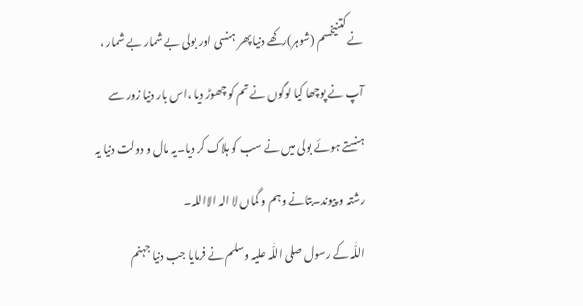نے کتنیخسم (شوہر)رکھے دنیا پھر ہنسی اور بولی بے شمار بے شمار ، آپ نے پوچھا کیا لوگوں نے تم کو چھوڑ دیا ،اس بار دنیا زور سے
ہنستے ہوئے بولی میں نے سب کو ہلاک کر دیا۔یہ مال و دولت دنیا یہ رشتہ و پیوند۔بتانے وہم و گماں لا الہ الااللہ۔
اللّٰہ کے رسول صلی اللّٰہ علیہ وسلم نے فرمایا جب دنیا جہنم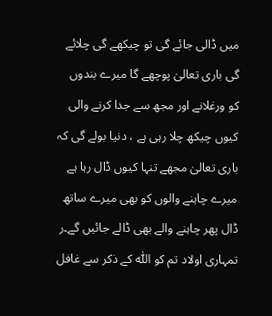میں ڈالی جائے گی تو چیکھے گی چلائے گی باری تعالیٰ پوچھے گا میرے بندوں کو ورغلانے اور مجھ سے جدا کرنے والی کیوں چیکھ چلا رہی ہے ، دنیا بولے گی کہ باری تعالیٰ مجھے تنہا کیوں ڈال رہا ہے میرے چاہنے والوں کو بھی میرے ساتھ ڈال پھر چاہنے والے بھی ڈالے جائیں گے۔ر تمہاری اولاد تم کو اللّٰہ کے ذکر سے غافل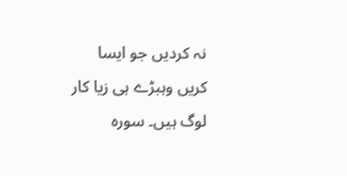نہ کردیں جو ایسا کریں وہبڑے ہی زیا کار لوگ ہیں۔ سورہ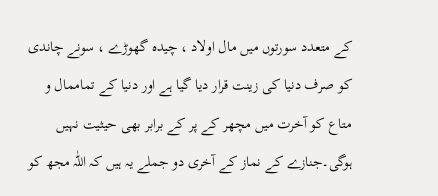کے متعدد سورتوں میں مال اولاد ، چیدہ گھوڑے ، سونے چاندی کو صرف دنیا کی زینت قرار دیا گیا ہے اور دنیا کے تماممال و متاع کو آخرت میں مچھر کے پر کے برابر بھی حیثیت نہیں ہوگی۔جنازے کے نماز کے آخری دو جملے یہ ہیں کہ اللّٰہ مجھ کو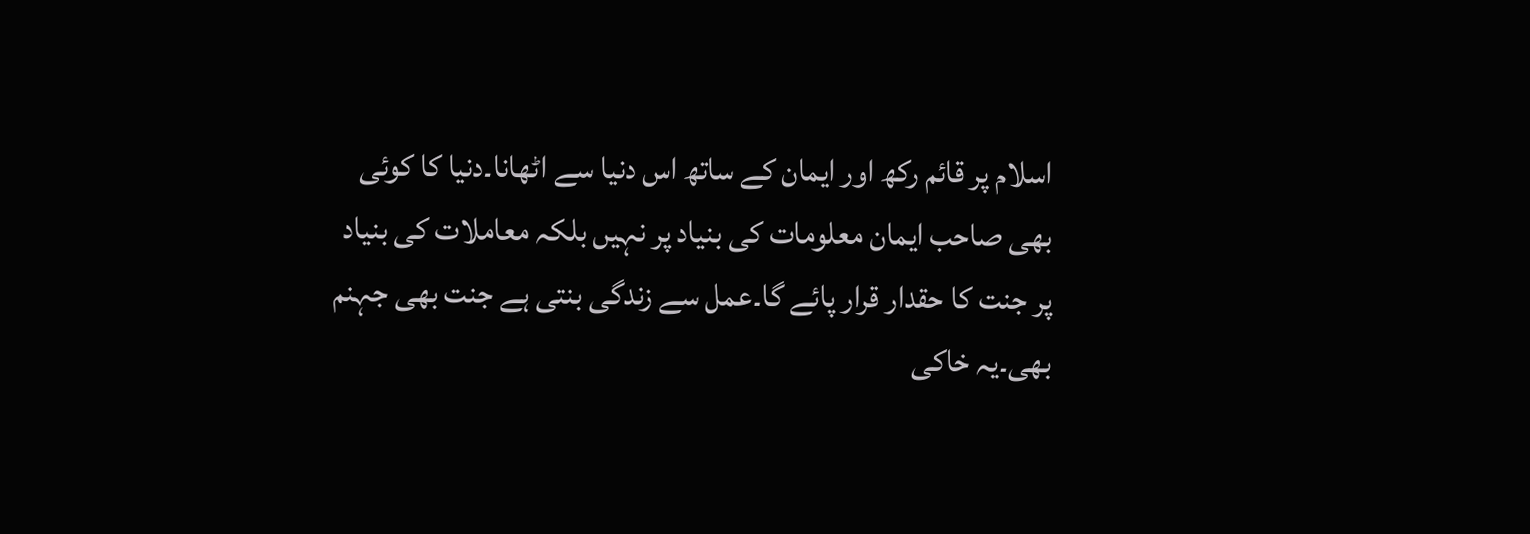اسلام پر قائم رکھ اور ایمان کے ساتھ اس دنیا سے اٹھانا۔دنیا کا کوئی بھی صاحب ایمان معلومات کی بنیاد پر نہیں بلکہ معاملات کی بنیاد پر جنت کا حقدار قرار پائے گا۔عمل سے زندگی بنتی ہے جنت بھی جہنم بھی۔یہ خاکی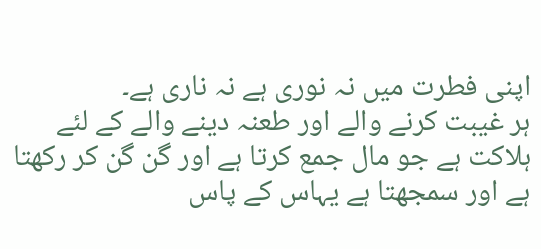اپنی فطرت میں نہ نوری ہے نہ ناری ہے۔
ہر غیبت کرنے والے اور طعنہ دینے والے کے لئے ہلاکت ہے جو مال جمع کرتا ہے اور گن گن کر رکھتا ہے اور سمجھتا ہے یہاس کے پاس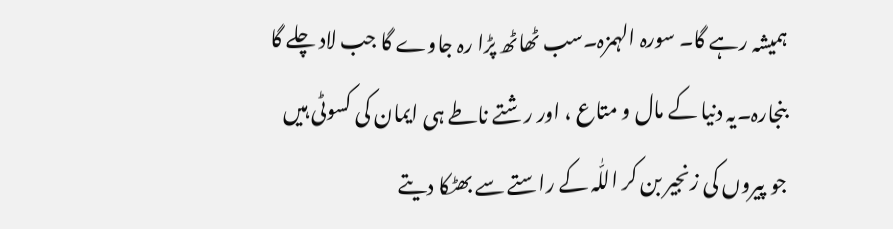ہمیشہ رہے گا۔ سورہ الہمزہ۔سب ٹھاٹھ پڑا رہ جاوے گا جب لاد چلے گا بنجارہ۔یہ دنیا کے مال و متاع ، اور رشتے ناطے ہی ایمان کی کسوٹی ہیں جو پیروں کی زنجیر بن کر اللّٰہ کے راستے سے بھٹکا دیتے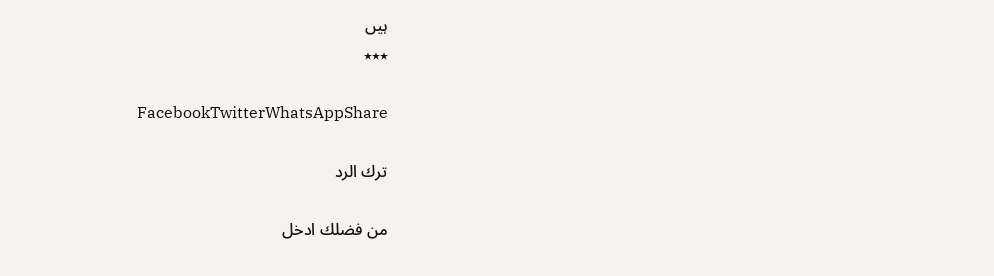ہیں
٭٭٭

FacebookTwitterWhatsAppShare

ترك الرد

من فضلك ادخل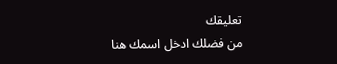تعليقك
من فضلك ادخل اسمك هنا